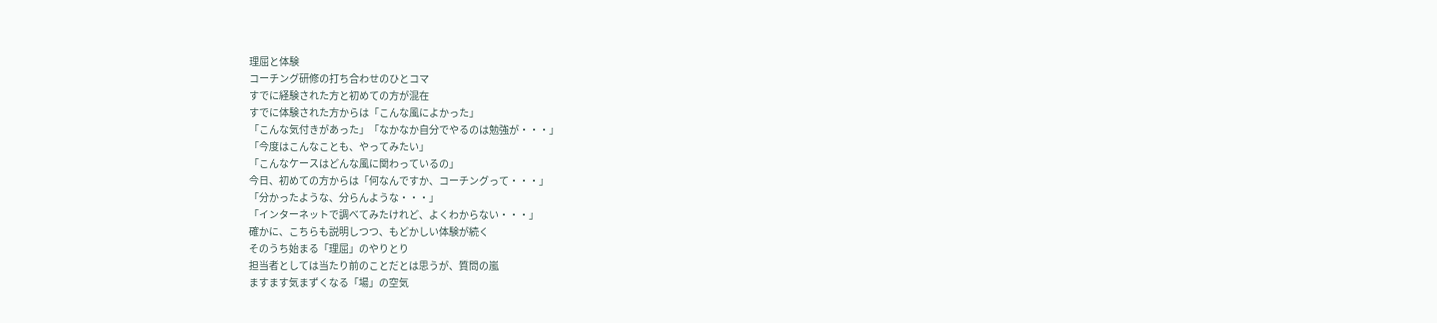理屈と体験
コーチング研修の打ち合わせのひとコマ
すでに経験された方と初めての方が混在
すでに体験された方からは「こんな風によかった」
「こんな気付きがあった」「なかなか自分でやるのは勉強が・・・」
「今度はこんなことも、やってみたい」
「こんなケースはどんな風に関わっているの」
今日、初めての方からは「何なんですか、コーチングって・・・」
「分かったような、分らんような・・・」
「インターネットで調べてみたけれど、よくわからない・・・」
確かに、こちらも説明しつつ、もどかしい体験が続く
そのうち始まる「理屈」のやりとり
担当者としては当たり前のことだとは思うが、質問の嵐
ますます気まずくなる「場」の空気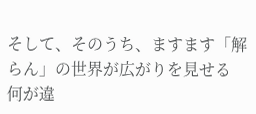そして、そのうち、ますます「解らん」の世界が広がりを見せる
何が違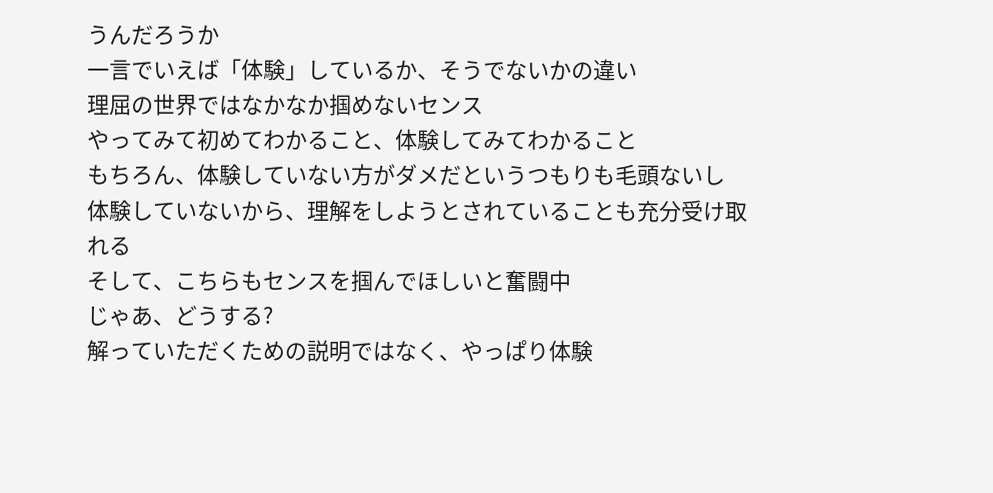うんだろうか
一言でいえば「体験」しているか、そうでないかの違い
理屈の世界ではなかなか掴めないセンス
やってみて初めてわかること、体験してみてわかること
もちろん、体験していない方がダメだというつもりも毛頭ないし
体験していないから、理解をしようとされていることも充分受け取れる
そして、こちらもセンスを掴んでほしいと奮闘中
じゃあ、どうする?
解っていただくための説明ではなく、やっぱり体験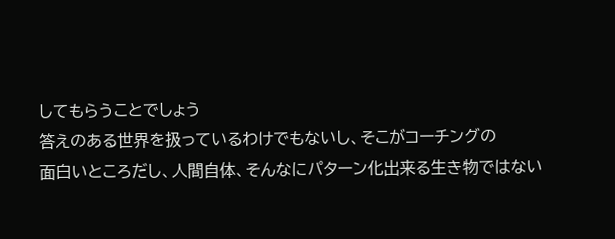してもらうことでしょう
答えのある世界を扱っているわけでもないし、そこがコーチングの
面白いところだし、人間自体、そんなにパターン化出来る生き物ではない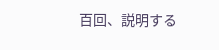百回、説明する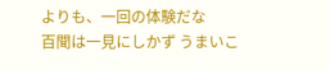よりも、一回の体験だな
百聞は一見にしかず うまいこ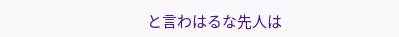と言わはるな先人は